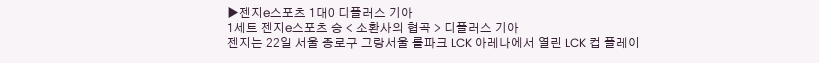▶젠지e스포츠 1대0 디플러스 기아
1세트 젠지e스포츠 승 < 소환사의 협곡 > 디플러스 기아
젠지는 22일 서울 종로구 그랑서울 롤파크 LCK 아레나에서 열린 LCK 컵 플레이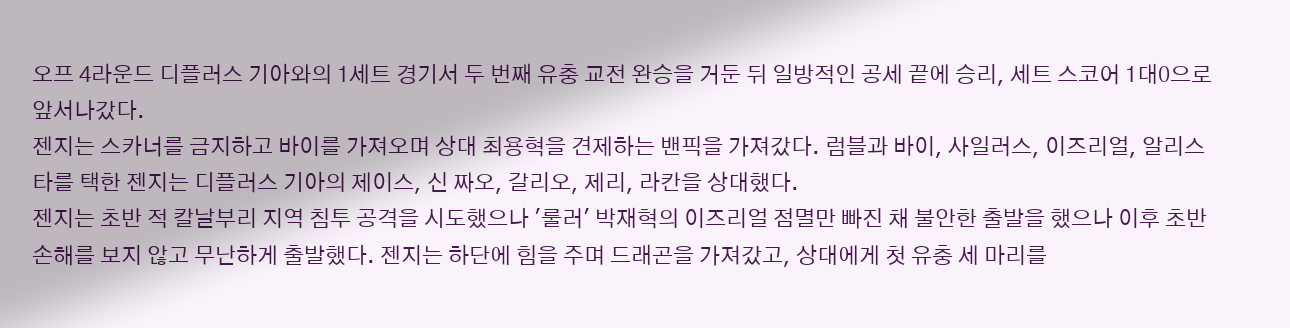오프 4라운드 디플러스 기아와의 1세트 경기서 두 번째 유충 교전 완승을 거둔 뒤 일방적인 공세 끝에 승리, 세트 스코어 1대0으로 앞서나갔다.
젠지는 스카너를 금지하고 바이를 가져오며 상대 최용혁을 견제하는 밴픽을 가져갔다. 럼블과 바이, 사일러스, 이즈리얼, 알리스타를 택한 젠지는 디플러스 기아의 제이스, 신 짜오, 갈리오, 제리, 라칸을 상대했다.
젠지는 초반 적 칼날부리 지역 침투 공격을 시도했으나 '룰러' 박재혁의 이즈리얼 점멸만 빠진 채 불안한 출발을 했으나 이후 초반 손해를 보지 않고 무난하게 출발했다. 젠지는 하단에 힘을 주며 드래곤을 가져갔고, 상대에게 첫 유충 세 마리를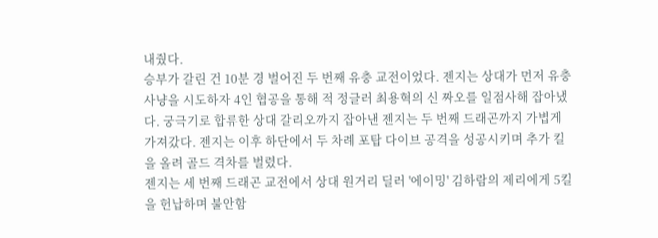내줬다.
승부가 갈린 건 10분 경 벌어진 두 번째 유충 교전이었다. 젠지는 상대가 먼저 유충 사냥을 시도하자 4인 협공을 통해 적 정글러 최용혁의 신 짜오를 일점사해 잡아냈다. 궁극기로 합류한 상대 갈리오까지 잡아낸 젠지는 두 번째 드래곤까지 가볍게 가져갔다. 젠지는 이후 하단에서 두 차례 포탑 다이브 공격을 성공시키며 추가 킬을 올려 골드 격차를 벌렸다.
젠지는 세 번째 드래곤 교전에서 상대 원거리 딜러 '에이밍' 김하람의 제리에게 5킬을 헌납하며 불안함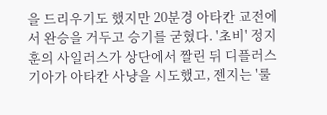을 드리우기도 했지만 20분경 아타칸 교전에서 완승을 거두고 승기를 굳혔다. '초비' 정지훈의 사일러스가 상단에서 짤린 뒤 디플러스 기아가 아타칸 사냥을 시도했고, 젠지는 '룰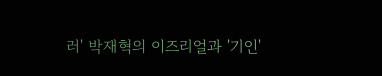러' 박재혁의 이즈리얼과 '기인'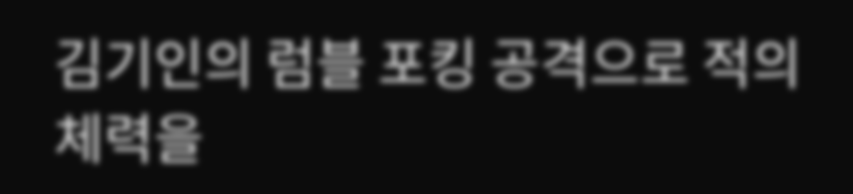김기인의 럼블 포킹 공격으로 적의 체력을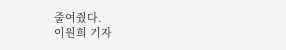줄여줬다.
이원희 기자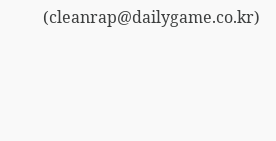(cleanrap@dailygame.co.kr)